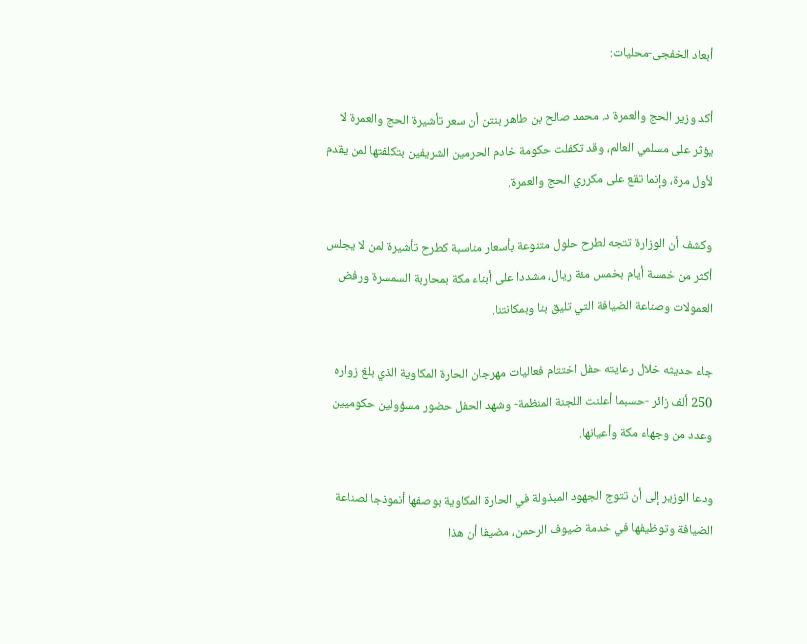أبعاد الخفجى-محليات:

أكد وزير الحج والعمرة د. محمد صالح بن طاهر بنتن أن سعر تأشيرة الحج والعمرة لا يؤثر على مسلمي العالم، وقد تكفلت حكومة خادم الحرمين الشريفين بتكلفتها لمن يقدم لأول مرة، وإنما تقع على مكرري الحج والعمرة.

وكشف أن الوزارة تتجه لطرح حلول متنوعة بأسعار مناسبة كطرح تأشيرة لمن لا يجلس أكثر من خمسة أيام بخمس مئة ريال، مشددا على أبناء مكة بمحاربة السمسرة ورفض العمولات وصناعة الضيافة التي تليق بنا وبمكانتنا.

جاء حديثه خلال رعايته حفل اختتام فعاليات مهرجان الحارة المكاوية الذي بلغ زواره 250 ألف زائر -حسبما أعلنت اللجنة المنظمة- وشهد الحفل حضور مسؤولين حكوميين وعدد من وجهاء مكة وأعيانها.

ودعا الوزير إلى أن تتوج الجهود المبذولة في الحارة المكاوية بوصفها أنموذجا لصناعة الضيافة وتوظيفها في خدمة ضيوف الرحمن، مضيفا أن هذا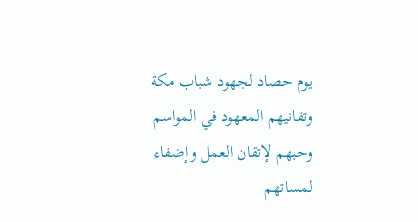يوم حصاد لجهود شباب مكة وتفانيهم المعهود في المواسم وحبهم لإتقان العمل وإضفاء لمساتهم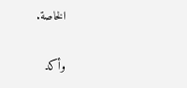الخاصة.

وأكد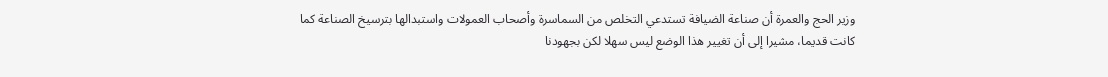وزير الحج والعمرة أن صناعة الضيافة تستدعي التخلص من السماسرة وأصحاب العمولات واستبدالها بترسيخ الصناعة كما كانت قديما، مشيرا إلى أن تغيير هذا الوضع ليس سهلا لكن بجهودنا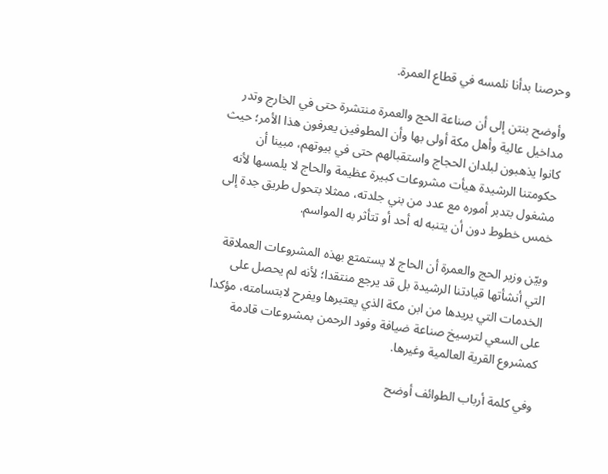وحرصنا بدأنا نلمسه في قطاع العمرة.

وأوضح بنتن إلى أن صناعة الحج والعمرة منتشرة حتى في الخارج وتدر مداخيل عالية وأهل مكة أولى بها وأن المطوفين يعرفون هذا الأمر؛ حيث كانوا يذهبون لبلدان الحجاج واستقبالهم حتى في بيوتهم، مبينا أن حكومتنا الرشيدة هيأت مشروعات كبيرة عظيمة والحاج لا يلمسها لأنه مشغول بتدبر أموره مع عدد من بني جلدته، ممثلا بتحول طريق جدة إلى خمس خطوط دون أن يتنبه له أحد أو تتأثر به المواسم.

وبيّن وزير الحج والعمرة أن الحاج لا يستمتع بهذه المشروعات العملاقة التي أنشأتها قيادتنا الرشيدة بل قد يرجع منتقدا؛ لأنه لم يحصل على الخدمات التي يريدها من ابن مكة الذي يعتبرها ويفرح لابتسامته، مؤكدا على السعي لترسيخ صناعة ضيافة وفود الرحمن بمشروعات قادمة كمشروع القرية العالمية وغيرها.

وفي كلمة أرباب الطوائف أوضح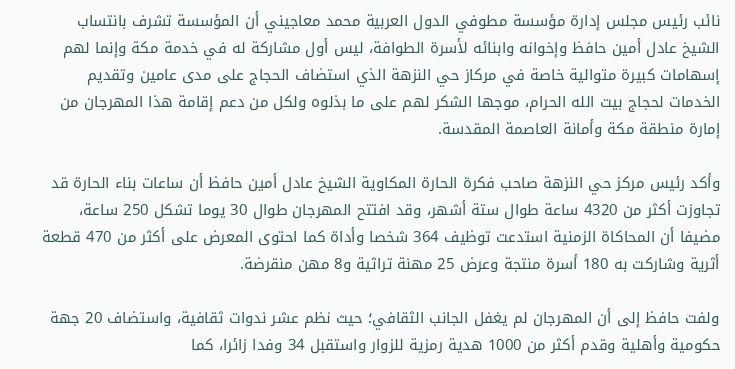نائب رئيس مجلس إدارة مؤسسة مطوفي الدول العربية محمد معاجيني أن المؤسسة تشرف بانتساب الشيخ عادل أمين حافظ وإخوانه وابنائه لأسرة الطوافة، ليس أول مشاركة له في خدمة مكة وإنما لهم إسهامات كبيرة متوالية خاصة في مركاز حي النزهة الذي استضاف الحجاج على مدى عامين وتقديم الخدمات لحجاج بيت الله الحرام، موجها الشكر لهم على ما بذلوه ولكل من دعم إقامة هذا المهرجان من إمارة منطقة مكة وأمانة العاصمة المقدسة.

وأكد رئيس مركز حي النزهة صاحب فكرة الحارة المكاوية الشيخ عادل أمين حافظ أن ساعات بناء الحارة قد تجاوزت أكثر من 4320 ساعة طوال ستة أشهر، وقد افتتح المهرجان طوال 30 يوما تشكل 250 ساعة، مضيفا أن المحاكاة الزمنية استدعت توظيف 364 شخصا وأداة كما احتوى المعرض على أكثر من 470 قطعة أثرية وشاركت به 180 أسرة منتجة وعرض 25 مهنة تراثية و8 مهن منقرضة.

ولفت حافظ إلى أن المهرجان لم يغفل الجانب الثقافي؛ حيث نظم عشر ندوات ثقافية، واستضاف 20 جهة حكومية وأهلية وقدم أكثر من 1000 هدية رمزية للزوار واستقبل 34 وفدا زائرا، كما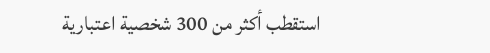استقطب أكثر من 300 شخصية اعتبارية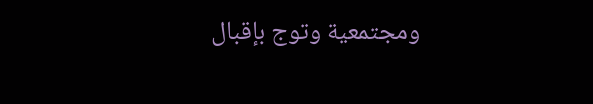ومجتمعية وتوج بإقبال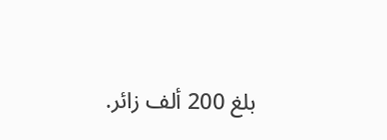بلغ 200 ألف زائر.